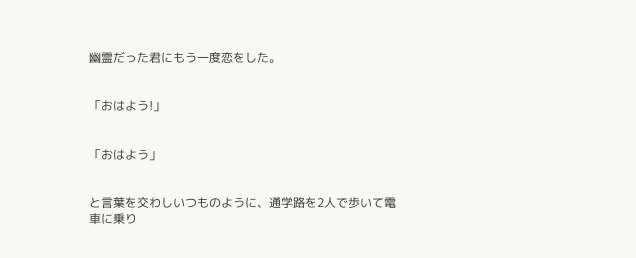幽霊だった君にもう一度恋をした。


「おはよう!」


「おはよう」


と言葉を交わしいつものように、通学路を2人で歩いて電車に乗り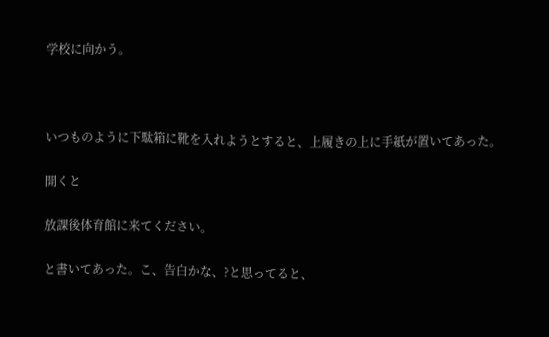学校に向かう。



いつものように下駄箱に靴を入れようとすると、上履きの上に手紙が置いてあった。

開くと

放課後体育館に来てください。

と書いてあった。こ、告白かな、?と思ってると、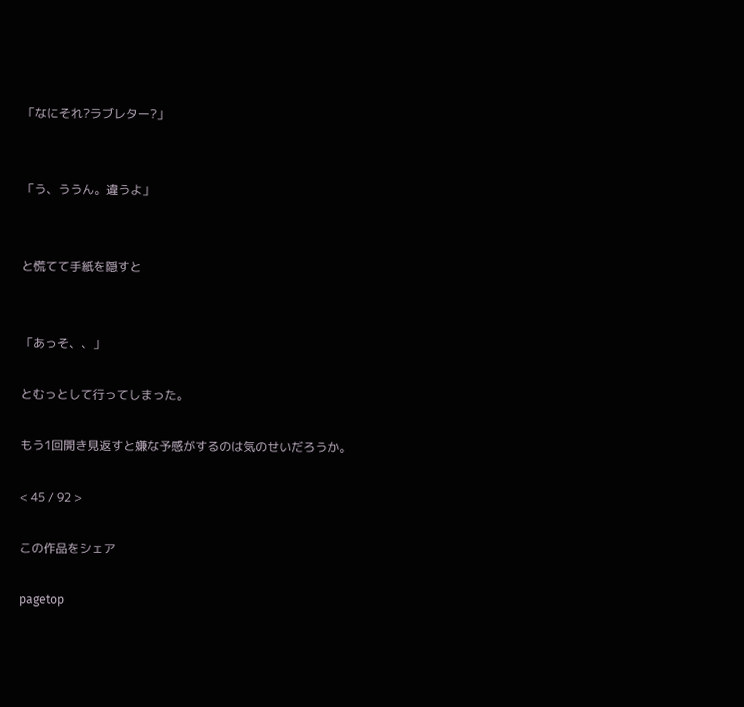「なにそれ?ラブレター?」


「う、ううん。違うよ」


と慌てて手紙を隠すと


「あっそ、、」

とむっとして行ってしまった。

もう1回開き見返すと嫌な予感がするのは気のせいだろうか。

< 45 / 92 >

この作品をシェア

pagetop